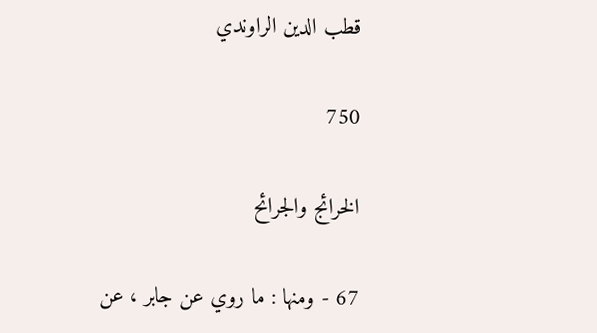قطب الدين الراوندي

750

الخرائج والجرائح

67 - ومنها : ما روي عن جابر ، عن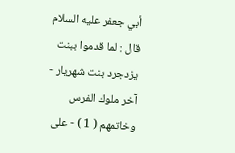أبي جعفر عليه السلام قال : لما قدموا ببنت يزدجرد بنت شهريار - آخر ملوك الفرس وخاتمهم ( 1 ) - على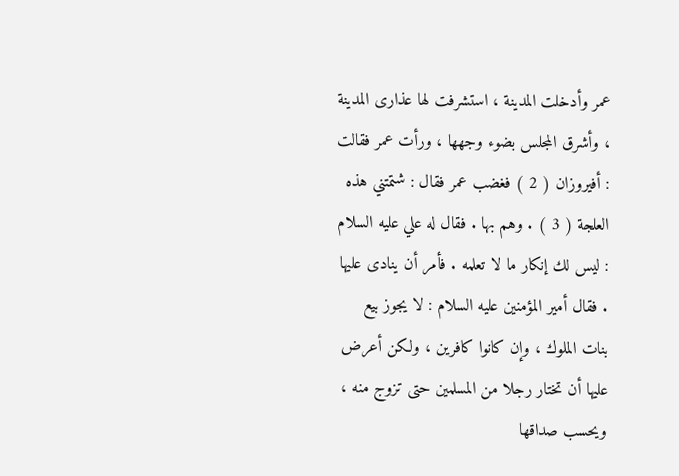عمر وأدخلت المدينة ، استشرفت لها عذارى المدينة ، وأشرق المجلس بضوء وجهها ، ورأت عمر فقالت : أفيروزان ( 2 ) فغضب عمر فقال : شتمتني هذه العلجة ( 3 ) . وهم بها . فقال له علي عليه السلام : ليس لك إنكار ما لا تعلمه . فأمر أن ينادى عليها . فقال أمير المؤمنين عليه السلام : لا يجوز بيع بنات الملوك ، وإن كانوا كافرين ، ولكن أعرض عليها أن تختار رجلا من المسلمين حتى تزوج منه ، ويحسب صداقها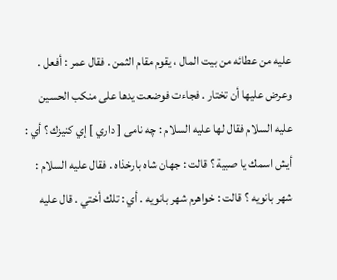عليه من عطائه من بيت المال ، يقوم مقام الثمن . فقال عمر : أفعل . وعرض عليها أن تختار . فجاءت فوضعت يدها على منكب الحسين عليه السلام فقال لها عليه السلام : چه نامى [ داري ] إي كنيزك ؟ أي : أيش اسمك يا صبية ؟ قالت : جهان شاه بارخذاه . فقال عليه السلام : شهر بانويه ؟ قالت : خواهرم شهر بانويه . أي : تلك أختي . قال عليه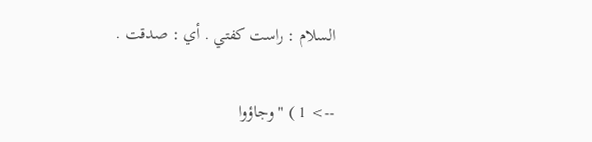السلام : راست كفتي . أي : صدقت .

--> 1 ) " وجاؤوا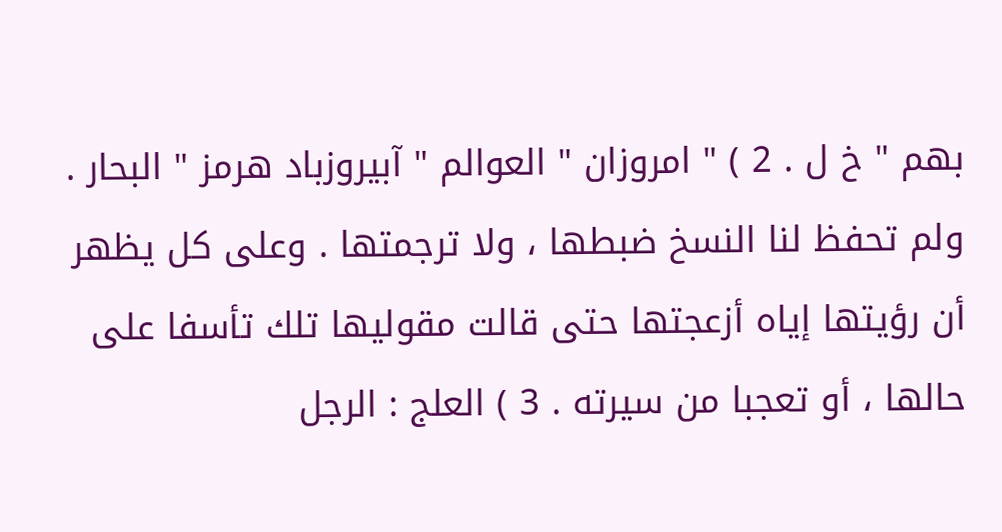بهم " خ ل . 2 ) " امروزان " العوالم " آبيروزباد هرمز " البحار . ولم تحفظ لنا النسخ ضبطها ، ولا ترجمتها . وعلى كل يظهر أن رؤيتها إياه أزعجتها حتى قالت مقوليها تلك تأسفا على حالها ، أو تعجبا من سيرته . 3 ) العلج : الرجل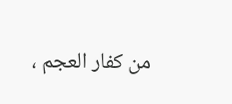من كفار العجم ،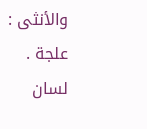والأنثى : علجة . لسان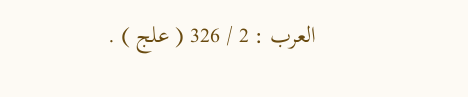العرب : 2 / 326 ( علج ) .